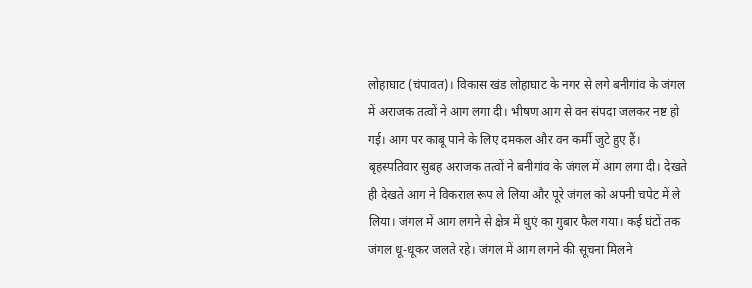लोहाघाट (चंपावत)। विकास खंड लोहाघाट के नगर से लगे बनीगांव के जंगल में अराजक तत्वों ने आग लगा दी। भीषण आग से वन संपदा जलकर नष्ट हो गई। आग पर काबू पाने के लिए दमकल और वन कर्मी जुटे हुए हैं।
बृहस्पतिवार सुबह अराजक तत्वों ने बनीगांव के जंगल में आग लगा दी। देखते ही देखते आग ने विकराल रूप ले लिया और पूरे जंगल को अपनी चपेट में ले लिया। जंगल में आग लगने से क्षेत्र में धुएं का गुबार फैल गया। कई घंटों तक जंगल धू-धूकर जलते रहे। जंगल में आग लगने की सूचना मिलने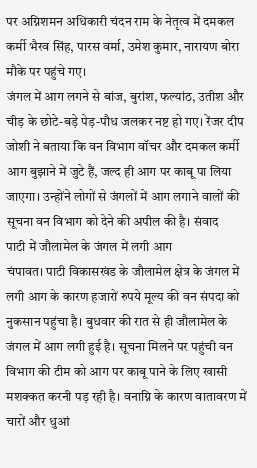पर अग्निशमन अधिकारी चंदन राम के नेतृत्व में दमकल कर्मी भैरव सिंह, पारस वर्मा, उमेश कुमार, नारायण बोरा मौके पर पहुंचे गए।
जंगल में आग लगने से बांज, बुरांश, फल्यांठ, उतीश और चीड़ के छोटे-बड़े पेड़-पौध जलकर नष्ट हो गए। रेंजर दीप जोशी ने बताया कि वन विभाग वॉचर और दमकल कर्मी आग बुझाने में जुटे हैं, जल्द ही आग पर काबू पा लिया जाएगा। उन्होंने लोगों से जंगलों में आग लगाने वालों की सूचना वन विभाग को देने की अपील की है। संवाद
पाटी में जौलामेल के जंगल में लगी आग
चंपावत। पाटी विकासखंड के जौलामेल क्षेत्र के जंगल में लगी आग के कारण हजारों रुपये मूल्य की वन संपदा को नुकसान पहुंचा है। बुधवार की रात से ही जौलामेल के जंगल में आग लगी हुई है। सूचना मिलने पर पहुंची वन विभाग की टीम को आग पर काबू पाने के लिए खासी मशक्कत करनी पड़ रही है। वनाग्नि के कारण वातावरण में चारों और धुआं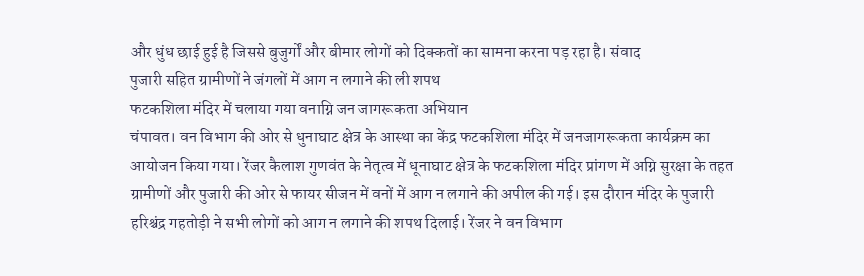और धुंध छाई हुई है जिससे बुजुर्गों और बीमार लोगों को दिक्कतों का सामना करना पड़ रहा है। संवाद
पुजारी सहित ग्रामीणों ने जंगलों में आग न लगाने की ली शपथ
फटकशिला मंदिर में चलाया गया वनाग्नि जन जागरूकता अभियान
चंपावत। वन विभाग की ओर से धुनाघाट क्षेत्र के आस्था का केंद्र फटकशिला मंदिर में जनजागरूकता कार्यक्रम का आयोजन किया गया। रेंजर कैलाश गुणवंत के नेतृत्व में धूनाघाट क्षेत्र के फटकशिला मंदिर प्रांगण में अग्नि सुरक्षा के तहत ग्रामीणों और पुजारी की ओर से फायर सीजन में वनों में आग न लगाने की अपील की गई। इस दौरान मंदिर के पुजारी हरिश्चंद्र गहतोड़ी ने सभी लोगों को आग न लगाने की शपथ दिलाई। रेंजर ने वन विभाग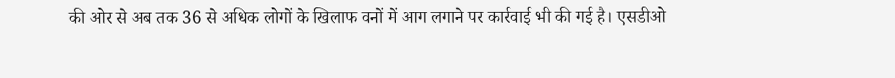की ओर से अब तक 36 से अधिक लोगों के खिलाफ वनों में आग लगाने पर कार्रवाई भी की गई है। एसडीओ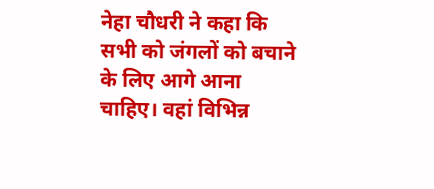नेहा चौधरी ने कहा कि सभी को जंगलों को बचाने के लिए आगे आना चाहिए। वहां विभिन्न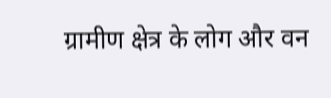ग्रामीण क्षेत्र के लोग और वन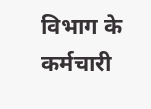विभाग के कर्मचारी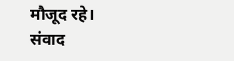मौजूद रहे। संवाद